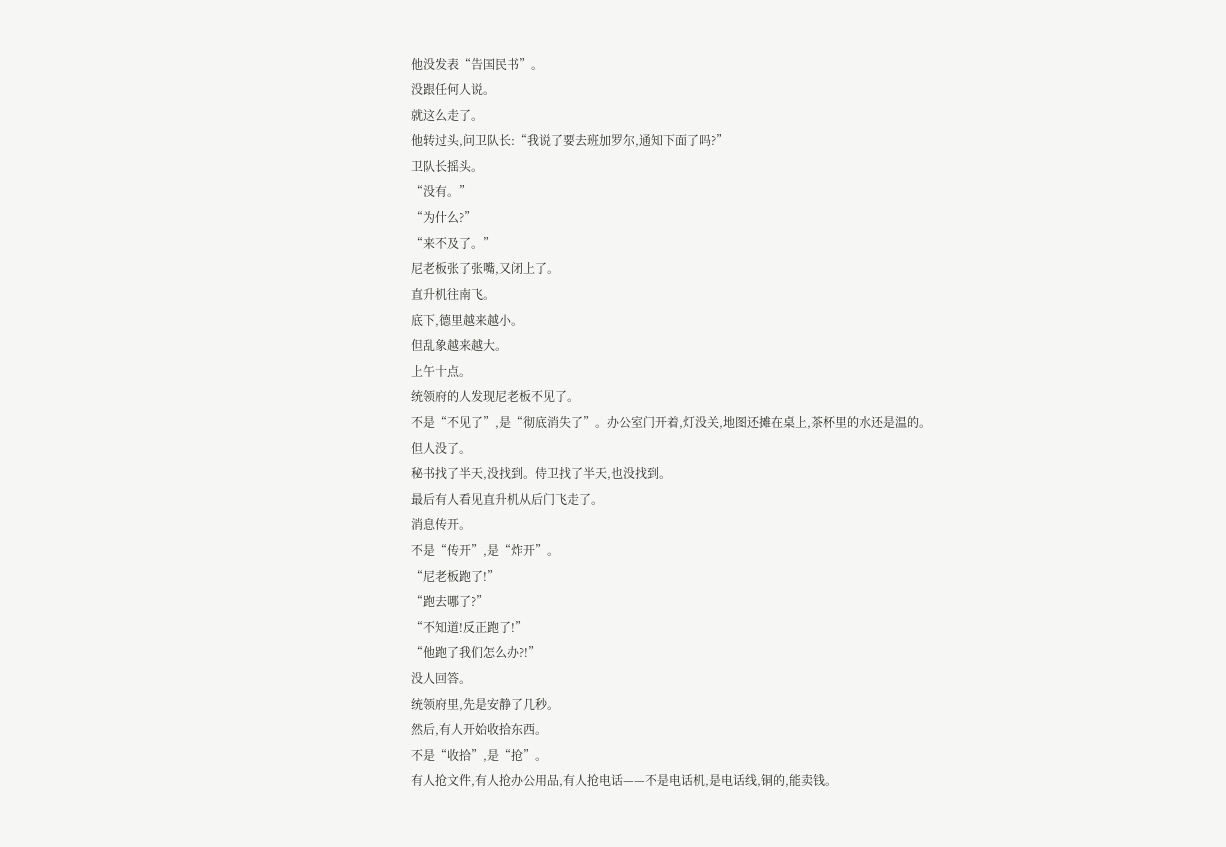他没发表“告国民书”。
没跟任何人说。
就这么走了。
他转过头,问卫队长:“我说了要去班加罗尔,通知下面了吗?”
卫队长摇头。
“没有。”
“为什么?”
“来不及了。”
尼老板张了张嘴,又闭上了。
直升机往南飞。
底下,德里越来越小。
但乱象越来越大。
上午十点。
统领府的人发现尼老板不见了。
不是“不见了”,是“彻底消失了”。办公室门开着,灯没关,地图还摊在桌上,茶杯里的水还是温的。
但人没了。
秘书找了半天,没找到。侍卫找了半天,也没找到。
最后有人看见直升机从后门飞走了。
消息传开。
不是“传开”,是“炸开”。
“尼老板跑了!”
“跑去哪了?”
“不知道!反正跑了!”
“他跑了我们怎么办?!”
没人回答。
统领府里,先是安静了几秒。
然后,有人开始收拾东西。
不是“收拾”,是“抢”。
有人抢文件,有人抢办公用品,有人抢电话——不是电话机,是电话线,铜的,能卖钱。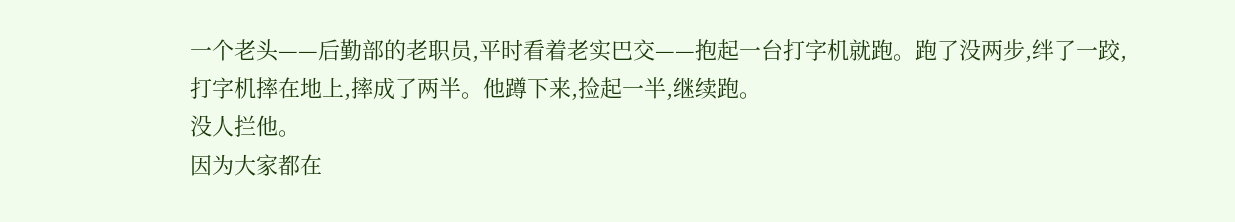一个老头——后勤部的老职员,平时看着老实巴交——抱起一台打字机就跑。跑了没两步,绊了一跤,打字机摔在地上,摔成了两半。他蹲下来,捡起一半,继续跑。
没人拦他。
因为大家都在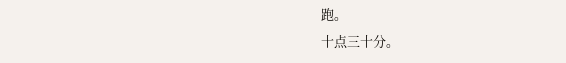跑。
十点三十分。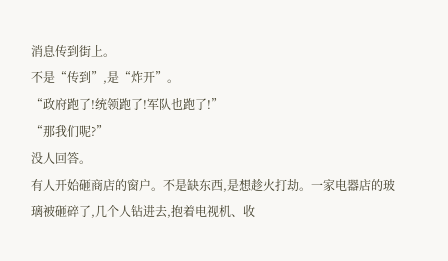消息传到街上。
不是“传到”,是“炸开”。
“政府跑了!统领跑了!军队也跑了!”
“那我们呢?”
没人回答。
有人开始砸商店的窗户。不是缺东西,是想趁火打劫。一家电器店的玻璃被砸碎了,几个人钻进去,抱着电视机、收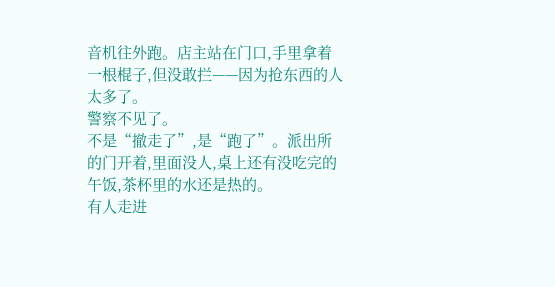音机往外跑。店主站在门口,手里拿着一根棍子,但没敢拦——因为抢东西的人太多了。
警察不见了。
不是“撤走了”,是“跑了”。派出所的门开着,里面没人,桌上还有没吃完的午饭,茶杯里的水还是热的。
有人走进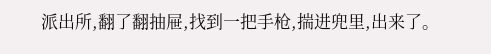派出所,翻了翻抽屉,找到一把手枪,揣进兜里,出来了。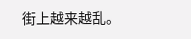街上越来越乱。